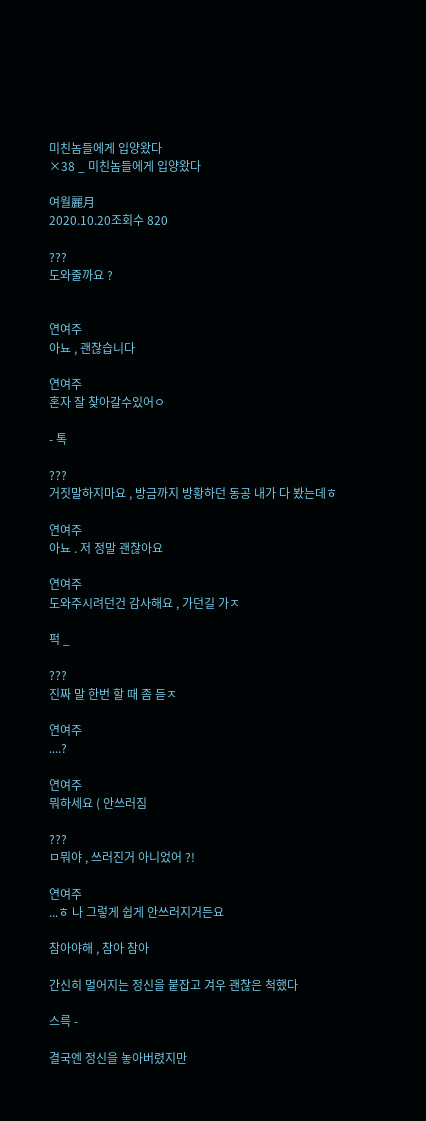미친놈들에게 입양왔다
×38 _ 미친놈들에게 입양왔다

여월麗月
2020.10.20조회수 820

???
도와줄까요 ?


연여주
아뇨 , 괜찮습니다

연여주
혼자 잘 찾아갈수있어ㅇ

- 톡

???
거짓말하지마요 , 방금까지 방황하던 동공 내가 다 봤는데ㅎ

연여주
아뇨 . 저 정말 괜찮아요

연여주
도와주시려던건 감사해요 , 가던길 가ㅈ

퍽 _

???
진짜 말 한번 할 때 좀 듣ㅈ

연여주
....?

연여주
뭐하세요 ( 안쓰러짐

???
ㅁ뭐야 , 쓰러진거 아니었어 ?!

연여주
...ㅎ 나 그렇게 쉽게 안쓰러지거든요

참아야해 , 참아 참아

간신히 멀어지는 정신을 붙잡고 겨우 괜찮은 척했다

스륵 -

결국엔 정신을 놓아버렸지만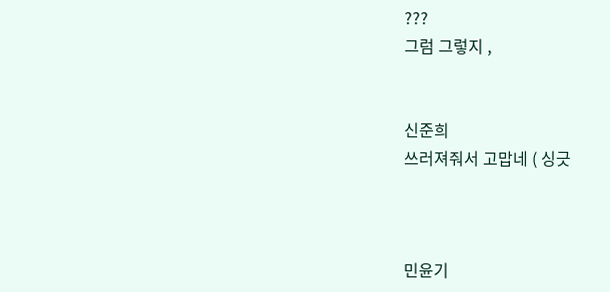???
그럼 그렇지 ,


신준희
쓰러져줘서 고맙네 ( 싱긋



민윤기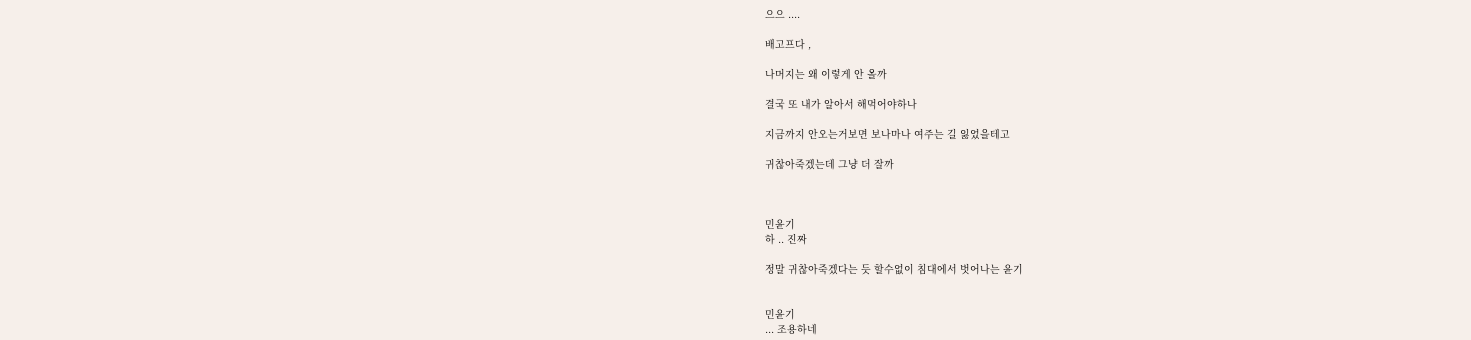으으 ....

배고프다 ,

나머지는 왜 이렇게 안 올까

결국 또 내가 알아서 해먹어야하나

지금까지 안오는거보면 보나마나 여주는 길 잃었을테고

귀찮아죽겠는데 그냥 더 잘까



민윤기
하 .. 진짜

정말 귀찮아죽겠다는 듯 할수없이 침대에서 벗어나는 윤기


민윤기
... 조용하네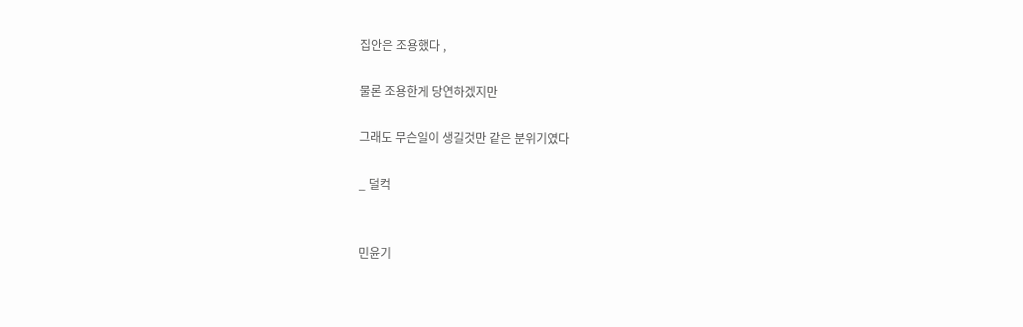집안은 조용했다 ,

물론 조용한게 당연하겠지만

그래도 무슨일이 생길것만 같은 분위기였다

_ 덜컥


민윤기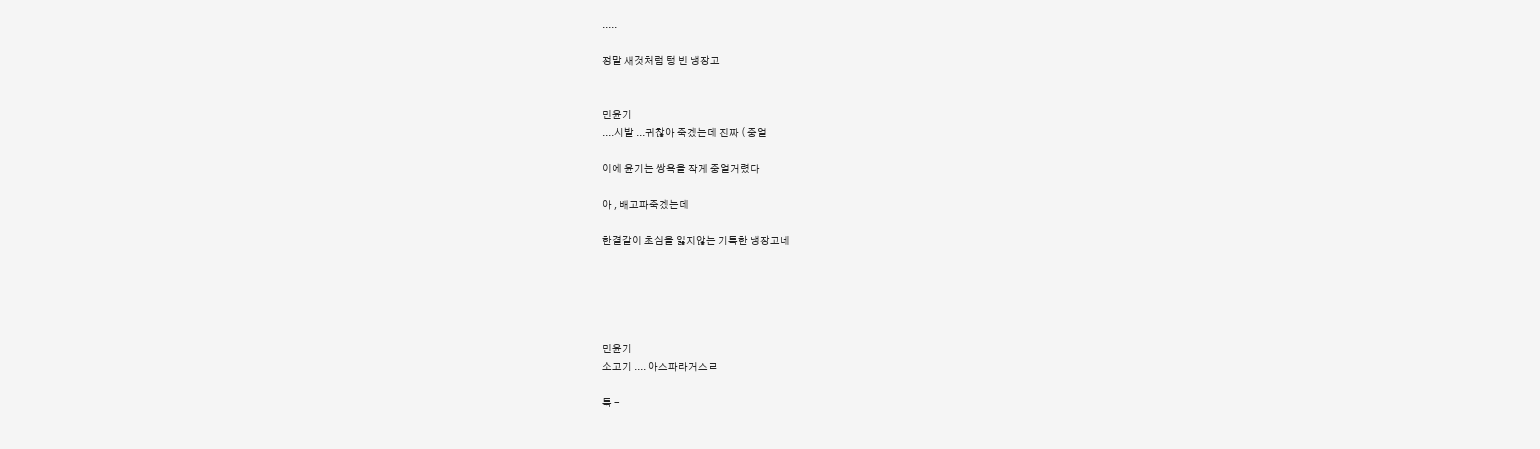.....

정말 새것처럼 텅 빈 냉장고


민윤기
....시발 ...귀찮아 죽겠는데 진짜 ( 중얼

이에 윤기는 쌍욕을 작게 중얼거렸다

아 , 배고파죽겠는데

한결같이 초심을 잃지않는 기특한 냉장고네





민윤기
소고기 .... 아스파라거스ㄹ

툭 -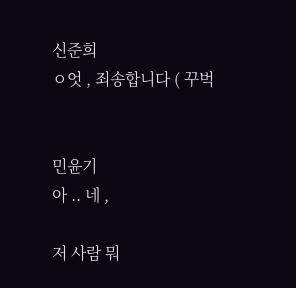신준희
ㅇ엇 , 죄송합니다 ( 꾸벅


민윤기
아 .. 네 ,

저 사람 뭐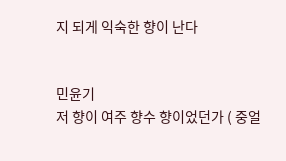지 되게 익숙한 향이 난다


민윤기
저 향이 여주 향수 향이었던가 ( 중얼